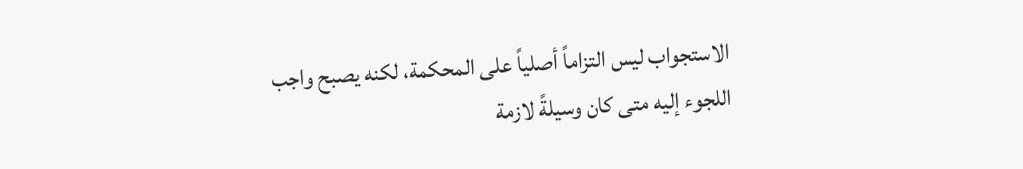الاستجواب ليس التزاماً أصلياً على المحكمة، لكنه يصبح واجب اللجوء إليه متى كان وسيلةً لازمة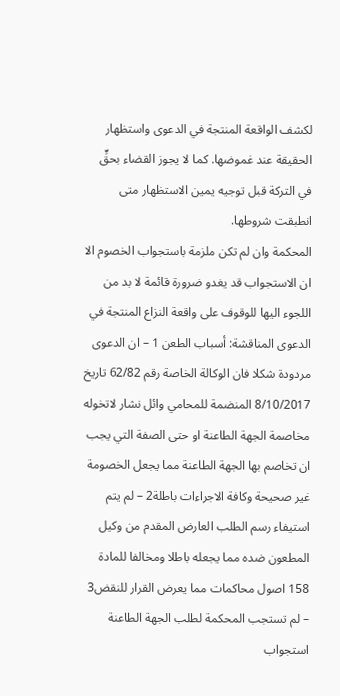لكشف الواقعة المنتجة في الدعوى واستظهار الحقيقة عند غموضها. كما لا يجوز القضاء بحقٍّ في التركة قبل توجيه يمين الاستظهار متى انطبقت شروطها.
المحكمة وان لم تكن ملزمة باستجواب الخصوم الا ان الاستجواب قد يغدو ضرورة قائمة لا بد من اللجوء اليها للوقوف على واقعة النزاع المنتجة في الدعوى المناقشة: أسباب الطعن 1 – ان الدعوی مردودة شكلا فان الوكالة الخاصة رقم 62/82 تاریخ 8/10/2017 المنضمة للمحامي وائل نشار لاتخوله مخاصمة الجهة الطاعنة او حتى الصفة التي يجب ان تخاصم بها الجهة الطاعنة مما يجعل الخصومة غير صحيحة وكافة الاجراءات باطلة2 – لم يتم استيفاء رسم الطلب العارض المقدم من وكيل المطعون ضده مما يجعله باطلا ومخالفا للمادة 158 اصول محاكمات مما يعرض القرار للنقض3 – لم تستجب المحكمة لطلب الجهة الطاعنة استجواب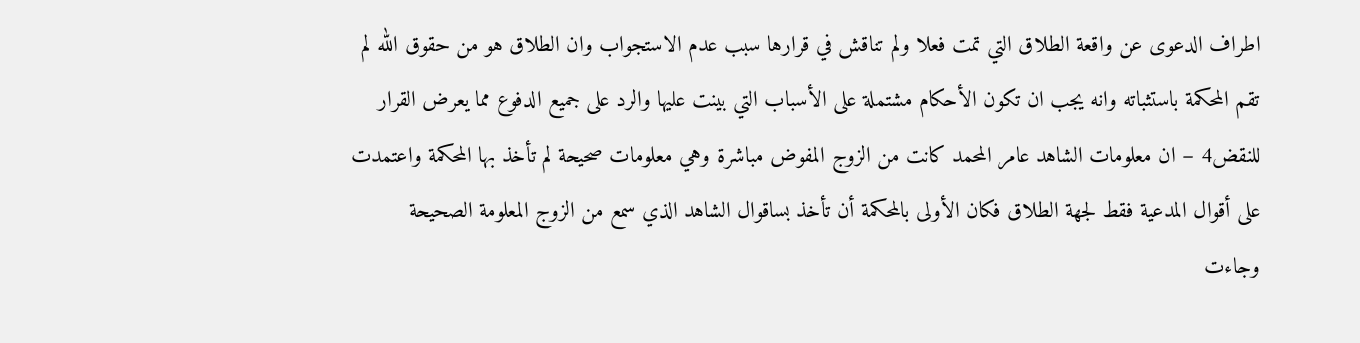اطراف الدعوى عن واقعة الطلاق التي تمت فعلا ولم تناقش في قرارها سبب عدم الاستجواب وان الطلاق هو من حقوق الله لم تقم المحكمة باستثباته وانه يجب ان تكون الأحكام مشتملة على الأسباب التي بينت عليها والرد على جميع الدفوع مما يعرض القرار للنقض4 – ان معلومات الشاهد عامر المحمد كانت من الزوج المفوض مباشرة وهي معلومات صحيحة لم تأخذ بها المحكمة واعتمدت على أقوال المدعية فقط لجهة الطلاق فكان الأولى بالمحكمة أن تأخذ بساقوال الشاهد الذي سمع من الزوج المعلومة الصحيحة وجاءت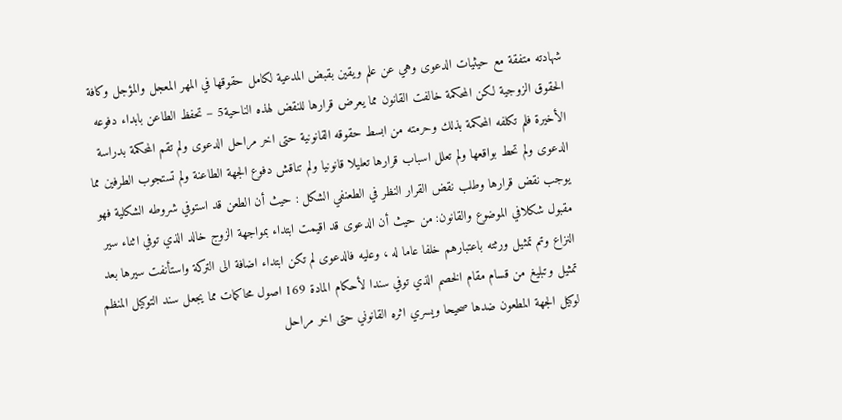شهادته متفقة مع حيثيات الدعوى وهي عن علم ويقين بقبض المدعية لكامل حقوقها في المهر المعجل والمؤجل وكافة الحقوق الزوجية لكن المحكمة خالفت القانون مما يعرض قرارها للنقض لهذه الناحية5 – تحفظ الطاعن بابداء دفوعه الأخيرة فلم تكلفه المحكمة بذلك وحرمته من ابسط حقوقه القانونية حتى اخر مراحل الدعوى ولم تقم المحكمة بدراسة الدعوى ولم تحط بواقعها ولم تعلل اسباب قرارها تعليلا قانونيا ولم تناقش دفوع الجهة الطاعنة ولم تستجوب الطرفين مما يوجب نقض قرارها وطلب نقض القرار النظر في الطعنفي الشكل : حيث أن الطعن قد استوفي شروطه الشكلية فهو مقبول شكلافي الموضوع والقانون: من حيث أن الدعوى قد اقيمت ابتداء بمواجهة الزوج خالد الذي توفي اثناء سير النزاع وتم تمثيل ورثته باعتبارهم خلفا عاما له ، وعليه فالدعوى لم تكن ابتداء اضافة الى التركة واستأنفت سيرها بعد تمثيل وتبليغ من قسام مقام الخصم الذي توفي سندا لأحكام المادة 169 اصول محاكمات مما يجعل سند التوكيل المنظم لوكيل الجهة المطعون ضدها صحيحا ويسري اثره القانوني حتى اخر مراحل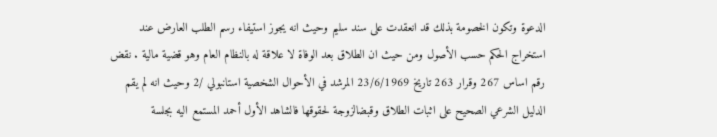الدعوة وتكون الخصومة بذلك قد انعقدت على سند سليم وحيث انه يجوز استيفاء رسم الطلب العارض عند استخراج الحكم حسب الأصول ومن حيث ان الطلاق بعد الوفاة لا علاقة له بالنظام العام وهو قضية مالية . نقض رقم اساس 267 وقرار 263 تاریخ 23/6/1969 المرشد في الأحوال الشخصية استانبولي /2 وحيث انه لم يقم الدليل الشرعي الصحيح على اثبات الطلاق وقبضالزوجة لحقوقها فالشاهد الأول أحمد المستمع اليه بجلسة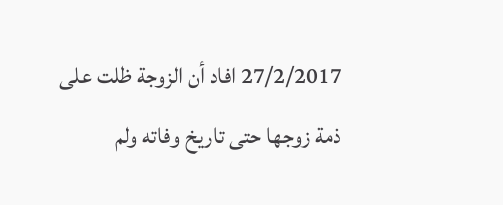27/2/2017 افاد أن الزوجة ظلت على ذمة زوجها حتى تاريخ وفاته ولم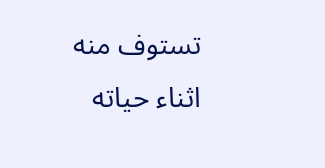تستوف منه اثناء حياته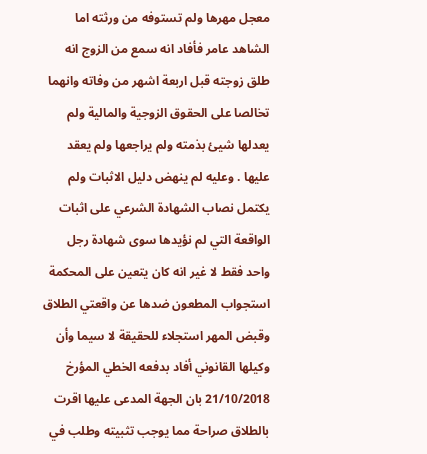معجل مهرها ولم تستوفه من ورثته اما الشاهد عامر فأفاد انه سمع من الزوج انه طلق زوجته قبل اربعة اشهر من وفاته وانهما تخالصا على الحقوق الزوجية والمالية ولم يعدلها شيئ بذمته ولم يراجعها ولم يعقد عليها . وعليه لم ينهض دليل الاثبات ولم يكتمل نصاب الشهادة الشرعي على اثبات الواقعة التي لم نؤيدها سوی شهادة رجل واحد فقط لا غير انه كان يتعين على المحكمة استجواب المطعون ضدها عن واقعتي الطلاق وقبض المهر استجلاء للحقيقة لا سيما وأن وكيلها القانوني أفاد بدفعه الخطي المؤرخ 21/10/2018 بان الجهة المدعى عليها اقرت بالطلاق صراحة مما يوجب تثبيته وطلب في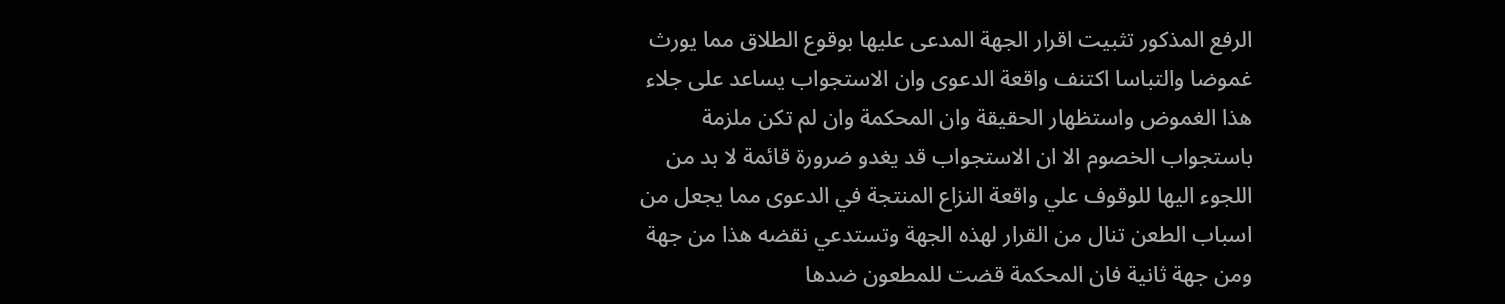الرفع المذكور تثبيت اقرار الجهة المدعى عليها بوقوع الطلاق مما يورث غموضا والتباسا اكتنف واقعة الدعوى وان الاستجواب يساعد على جلاء هذا الغموض واستظهار الحقيقة وان المحكمة وان لم تكن ملزمة باستجواب الخصوم الا ان الاستجواب قد يغدو ضرورة قائمة لا بد من اللجوء اليها للوقوف علي واقعة النزاع المنتجة في الدعوى مما يجعل من اسباب الطعن تنال من القرار لهذه الجهة وتستدعي نقضه هذا من جهة ومن جهة ثانية فان المحكمة قضت للمطعون ضدها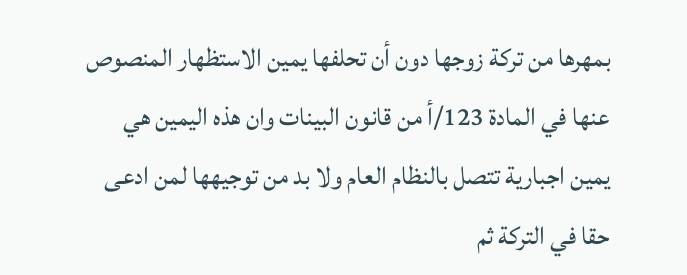بمهرها من تركة زوجها دون أن تحلفها يمين الاستظهار المنصوص عنها في المادة 123/أ من قانون البينات وان هذه اليمين هي يمين اجبارية تتصل بالنظام العام ولا بد من توجيهها لمن ادعى حقا في التركة ثم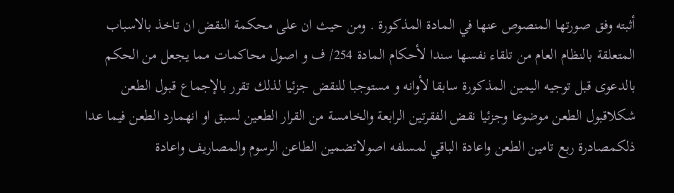أثبته وفق صورتها المنصوص عنها في المادة المذكورة . ومن حيث ان على محكمة النقض ان تاخذ بالاسباب المتعلقة بالنظام العام من تلقاء نفسها سندا لأحكام المادة 254/ ف و اصول محاكمات مما يجعل من الحكم بالدعوی قبل توجيه اليمين المذكورة سابقا لأوانه و مستوجبا للنقض جزئيا لذلك تقرر بالإجماع قبول الطعن شكلاقبول الطعن موضوعا وجزئيا نقض الفقرتين الرابعة والخامسة من القرار الطعين لسبق او انهمارد الطعن فيما عدا ذلكمصادرة ربع تامين الطعن واعادة الباقي لمسلفه اصولاتضمين الطاعن الرسوم والمصاريف واعادة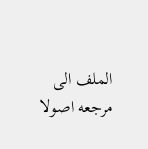الملف الى مرجعه اصولا